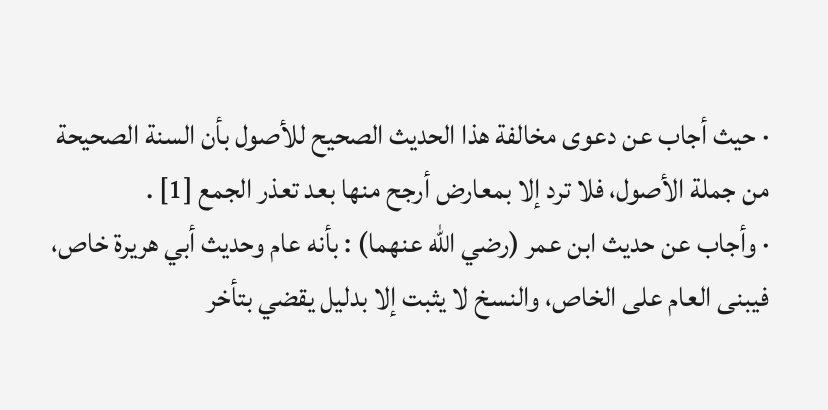· حيث أجاب عن دعوى مخالفة هذا الحديث الصحيح للأصول بأن السنة الصحيحة من جملة الأصول، فلا ترد إلا بمعارض أرجح منها بعد تعذر الجمع [1] .
· وأجاب عن حديث ابن عمر (رضي الله عنهما) : بأنه عام وحديث أبي هريرة خاص، فيبنى العام على الخاص، والنسخ لا يثبت إلا بدليل يقضي بتأخر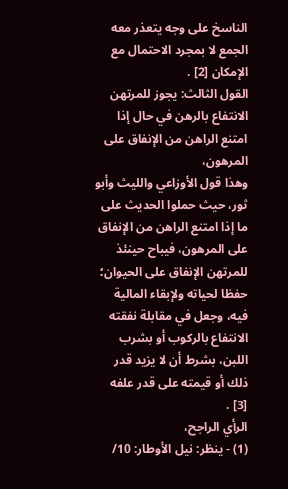الناسخ على وجه يتعذر معه الجمع لا بمجرد الاحتمال مع الإمكان [2] .
القول الثالث: يجوز للمرتهن الانتفاع بالرهن في حال إذا امتنع الراهن من الإنفاق على المرهون،
وهذا قول الأوزاعي والليث وأبو ثور، حيث حملوا الحديث على ما إذا امتنع الراهن من الإنفاق على المرهون، فيباح حينئذ للمرتهن الإنفاق على الحيوان؛ حفظا لحياته ولإبقاء المالية فيه، وجعل في مقابلة نفقته الانتفاع بالركوب أو بشرب اللبن، بشرط أن لا يزيد قدر ذلك أو قيمته على قدر علفه [3] .
الرأي الراجح،
(1) - ينظر: نيل الأوطار: 10/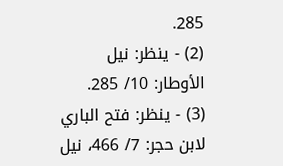285.
(2) - ينظر: نيل الأوطار: 10/ 285.
(3) - ينظر: فتح الباري لابن حجر: 7/ 466، نيل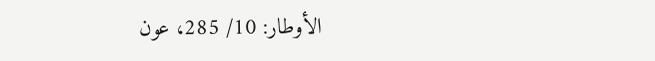الأوطار: 10/ 285، عون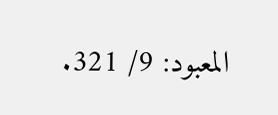المعبود: 9/ 321.